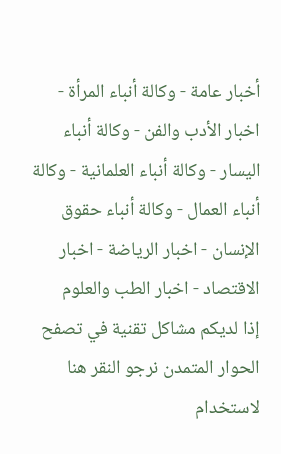أخبار عامة - وكالة أنباء المرأة - اخبار الأدب والفن - وكالة أنباء اليسار - وكالة أنباء العلمانية - وكالة أنباء العمال - وكالة أنباء حقوق الإنسان - اخبار الرياضة - اخبار الاقتصاد - اخبار الطب والعلوم
إذا لديكم مشاكل تقنية في تصفح الحوار المتمدن نرجو النقر هنا لاستخدام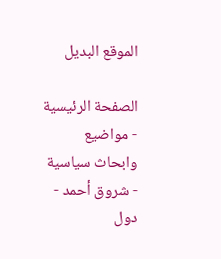الموقع البديل

الصفحة الرئيسية - مواضيع وابحاث سياسية - شروق أحمد - دول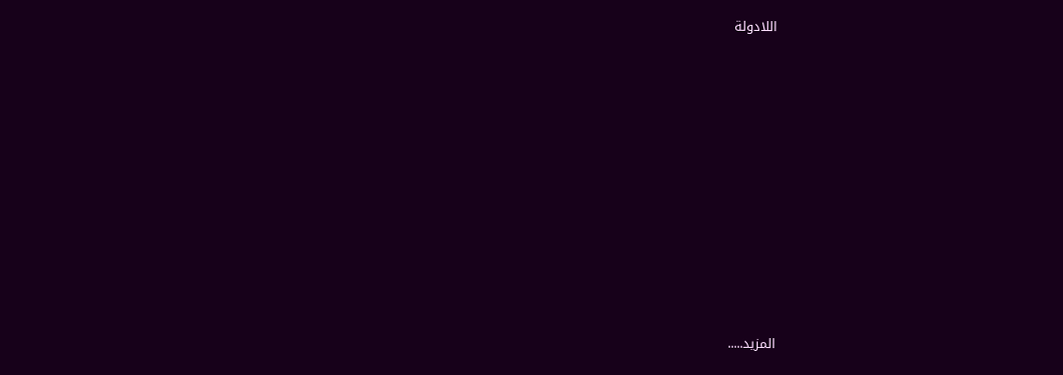اللادولة














المزيد.....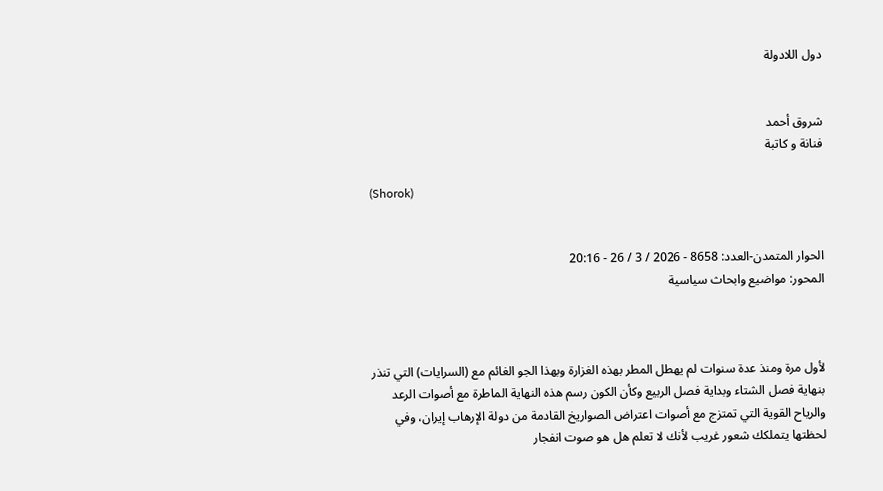دول اللادولة


شروق أحمد
فنانة و كاتبة

(Shorok)


الحوار المتمدن-العدد: 8658 - 2026 / 3 / 26 - 20:16
المحور: مواضيع وابحاث سياسية



لأول مرة ومنذ عدة سنوات لم يهطل المطر بهذه الغزارة وبهذا الجو الغائم مع (السرايات) التي تنذر بنهاية فصل الشتاء وبداية فصل الربيع وكأن الكون رسم هذه النهاية الماطرة مع أصوات الرعد والرياح القوية التي تمتزج مع أصوات اعتراض الصواريخ القادمة من دولة الإرهاب إيران، وفي لحظتها يتملكك شعور غريب لأنك لا تعلم هل هو صوت انفجار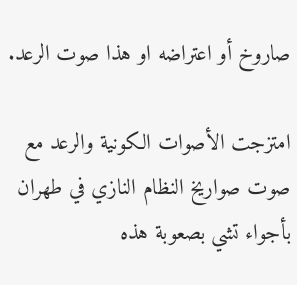صاروخ أو اعتراضه او هذا صوت الرعد.

امتزجت الأصوات الكونية والرعد مع صوت صواريخ النظام النازي في طهران بأجواء تشي بصعوبة هذه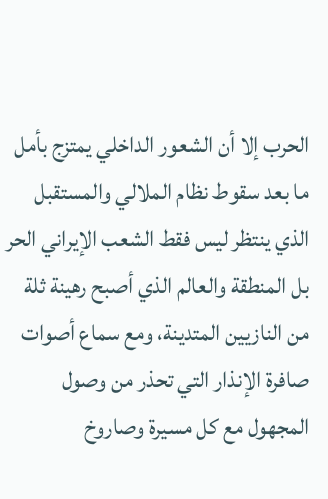الحرب إلا أن الشعور الداخلي يمتزج بأمل ما بعد سقوط نظام الملالي والمستقبل الذي ينتظر ليس فقط الشعب الإيراني الحر بل المنطقة والعالم الذي أصبح رهينة ثلة من النازيين المتدينة، ومع سماع أصوات صافرة الإنذار التي تحذر من وصول المجهول مع كل مسيرة وصاروخ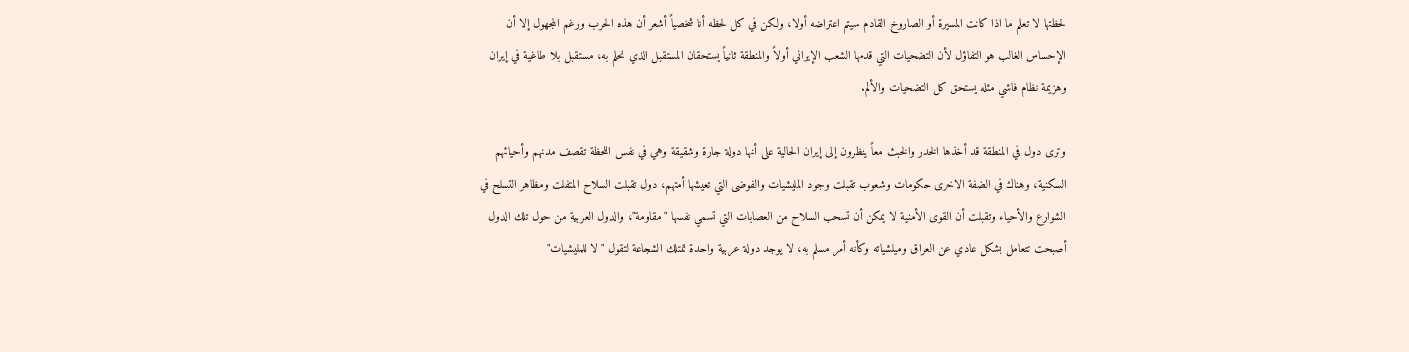لحظتها لا تعلم ما اذا كانت المسيرة أو الصاروخ القادم سيتم اعتراضه أولا، ولكن في كل لحظه أنا شخصياً أشعر أن هذه الحرب ورغم المجهول إلا أن الإحساس الغالب هو التفاؤل لأن التضحيات التي قدمها الشعب الإيراني أولاً والمنطقة ثانياً يستحقان المستقبل الذي نحلم به، مستقبل بلا طاغية في إيران وهزيمة نظام فاشي مثله يستحق كل التضحيات والألم.

وترى دول في المنطقة قد أخذها الخدر والخبث معاً ينظرون إلى إيران الحالية على أنها دولة جارة وشقيقة وهي في نفس اللحظة تقصف مدنهم وأحيائهم السكنية، وهناك في الضفة الاخرى حكومات وشعوب تقبلت وجود المليشيات والفوضى التي تعيشها أمتهم، دول تقبلت السلاح المتفلت ومظاهر التسلح في الشوارع والأحياء وتقبلت أن القوى الأمنية لا يمكن أن تسحب السلاح من العصابات التي تسمي نفسها "مقاومة"، والدول العربية من حول تلك الدول أصبحت تتعامل بشكل عادي عن العراق وميلشياته وكأنه أمر مسلم به، لا يوجد دولة عربية واحدة تمتلك الشجاعة لتقول "لا للمليشيات"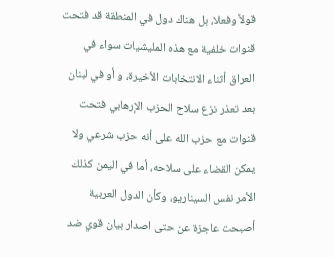قولاً وفعلا، بل هناك دول في المنطقة قد فتحت قنوات خلفية مع هذه المليشيات سواء في العراق أثناء الانتخابات الأخيرة، و أو في لبنان بعد تعذر نزع سلاح الحزب الإرهابي فتحت قنوات مع حزب الله على أنه حزب شرعي ولا يمكن القضاء على سلاحه، أما في اليمن كذلك الأمر نفس السيناريو، وكأن الدول العربية أصبحت عاجزة عن حتى اصدار بيان قوي ضد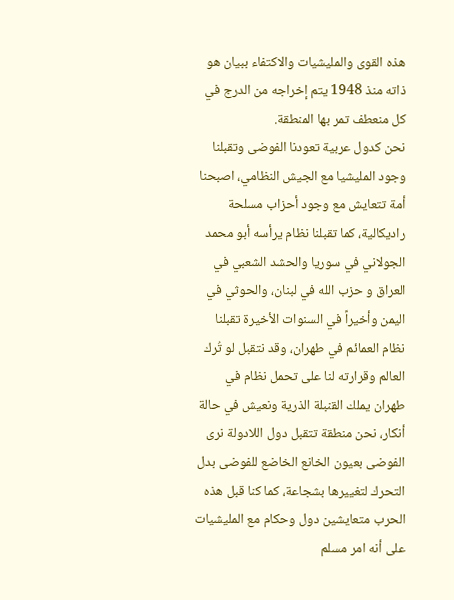هذه القوى والمليشيات والاكتفاء ببيان هو ذاته منذ 1948 يتم إخراجه من الدرج في كل منعطف تمر بها المنطقة.
نحن كدول عربية تعودنا الفوضى وتقبلنا وجود المليشيا مع الجيش النظامي، اصبحنا أمة تتعايش مع وجود أحزاب مسلحة راديكالية، كما تقبلنا نظام يرأسه أبو محمد الجولاني في سوريا والحشد الشعبي في العراق و حزب الله في لبنان، والحوثي في اليمن وأخيراً في السنوات الأخيرة تقبلنا نظام العمائم في طهران، وقد نتقبل لو تُرك العالم وقرارته لنا على تحمل نظام في طهران يملك القنبلة الذرية ونعيش في حالة أنكار، نحن منطقة تتقبل دول اللادولة نرى الفوضى بعيون الخانع الخاضع للفوضى بدل التحرك لتغييرها بشجاعة، كما كنا قبل هذه الحرب متعايشين دول وحكام مع المليشيات على أنه امر مسلم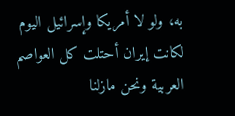به، ولو لا أمريكا وإسرائيل اليوم لكانت إيران أحتلت كل العواصم العربية ونحن مازلنا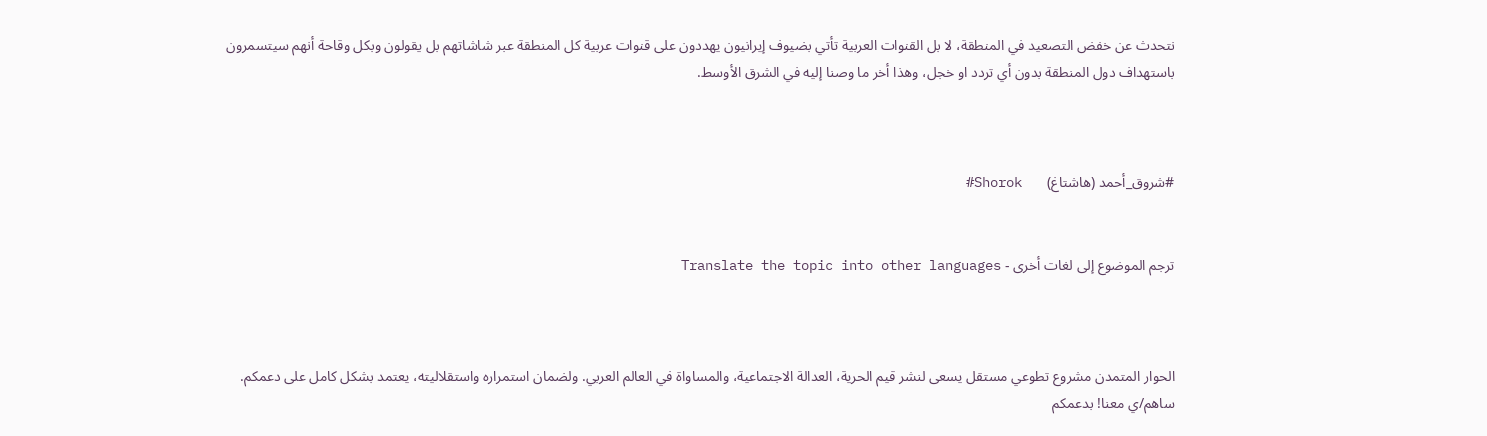نتحدث عن خفض التصعيد في المنطقة، لا بل القنوات العربية تأتي بضيوف إيرانيون يهددون على قنوات عربية كل المنطقة عبر شاشاتهم بل يقولون وبكل وقاحة أنهم سيتسمرون باستهداف دول المنطقة بدون أي تردد او خجل، وهذا أخر ما وصنا إليه في الشرق الأوسط.



#شروق_أحمد (هاشتاغ)       Shorok#


ترجم الموضوع إلى لغات أخرى - Translate the topic into other languages



الحوار المتمدن مشروع تطوعي مستقل يسعى لنشر قيم الحرية، العدالة الاجتماعية، والمساواة في العالم العربي. ولضمان استمراره واستقلاليته، يعتمد بشكل كامل على دعمكم. ساهم/ي معنا! بدعمكم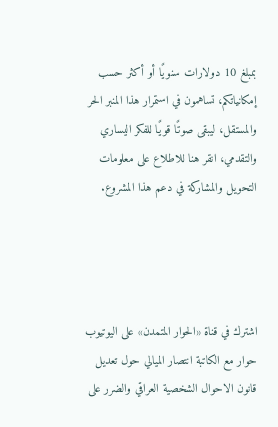بمبلغ 10 دولارات سنويًا أو أكثر حسب إمكانياتكم، تساهمون في استمرار هذا المنبر الحر والمستقل، ليبقى صوتًا قويًا للفكر اليساري والتقدمي، انقر هنا للاطلاع على معلومات التحويل والمشاركة في دعم هذا المشروع.




اشترك في قناة «الحوار المتمدن» على اليوتيوب
حوار مع الكاتبة انتصار الميالي حول تعديل قانون الاحوال الشخصية العراقي والضرر على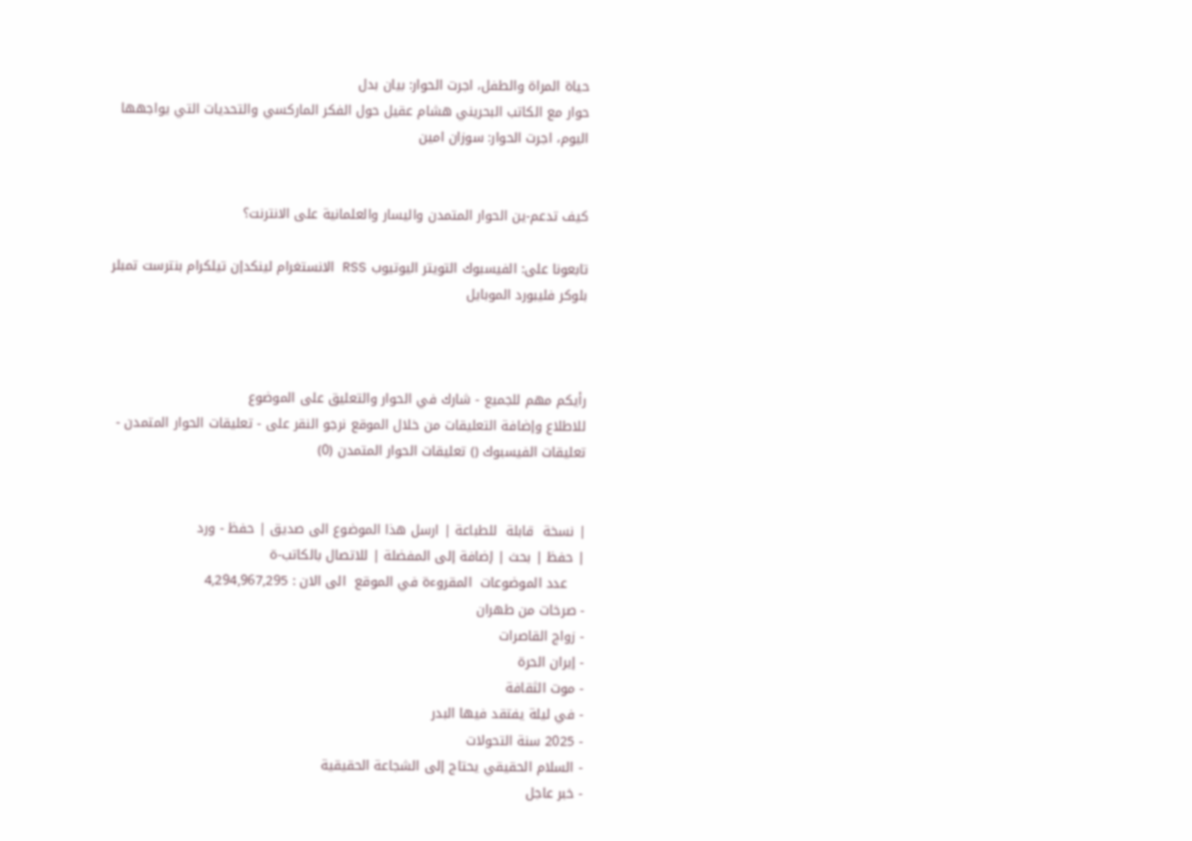حياة المراة والطفل، اجرت الحوار: بيان بدل
حوار مع الكاتب البحريني هشام عقيل حول الفكر الماركسي والتحديات التي يواجهها اليوم، اجرت الحوار: سوزان امين


كيف تدعم-ين الحوار المتمدن واليسار والعلمانية على الانترنت؟

تابعونا على: الفيسبوك التويتر اليوتيوب RSS الانستغرام لينكدإن تيلكرام بنترست تمبلر بلوكر فليبورد الموبايل



رأيكم مهم للجميع - شارك في الحوار والتعليق على الموضوع
للاطلاع وإضافة التعليقات من خلال الموقع نرجو النقر على - تعليقات الحوار المتمدن -
تعليقات الفيسبوك () تعليقات الحوار المتمدن (0)


| نسخة  قابلة  للطباعة | ارسل هذا الموضوع الى صديق | حفظ - ورد
| حفظ | بحث | إضافة إلى المفضلة | للاتصال بالكاتب-ة
    عدد الموضوعات  المقروءة في الموقع  الى الان : 4,294,967,295
- صرخات من طهران
- زواج القاصرات
- إيران الحرة
- موت الثقافة
- في ليلة يفتقد فيها البدر
- 2025 سنة التحولات
- السلام الحقيقي يحتاج إلى الشجاعة الحقيقية
- خبر عاجل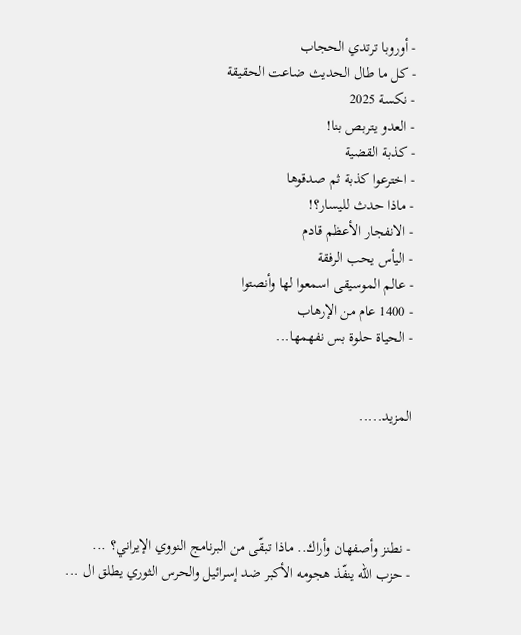- أوروبا ترتدي الحجاب
- كل ما طال الحديث ضاعت الحقيقة
- نكسة 2025
- العدو يتربص بنا!
- كذبة القضية
- اخترعوا كذبة ثم صدقوها
- ماذا حدث لليسار؟!
- الانفجار الأعظم قادم
- اليأس يحب الرفقة
- عالم الموسيقى اسمعوا لها وأنصتوا
- 1400 عام من الإرهاب
- الحياة حلوة بس نفهمها...


المزيد.....




- نطنز وأصفهان وأراك.. ماذا تبقّى من البرنامج النووي الإيراني؟ ...
- حزب الله ينفّذ هجومه الأكبر ضد إسرائيل والحرس الثوري يطلق ال ...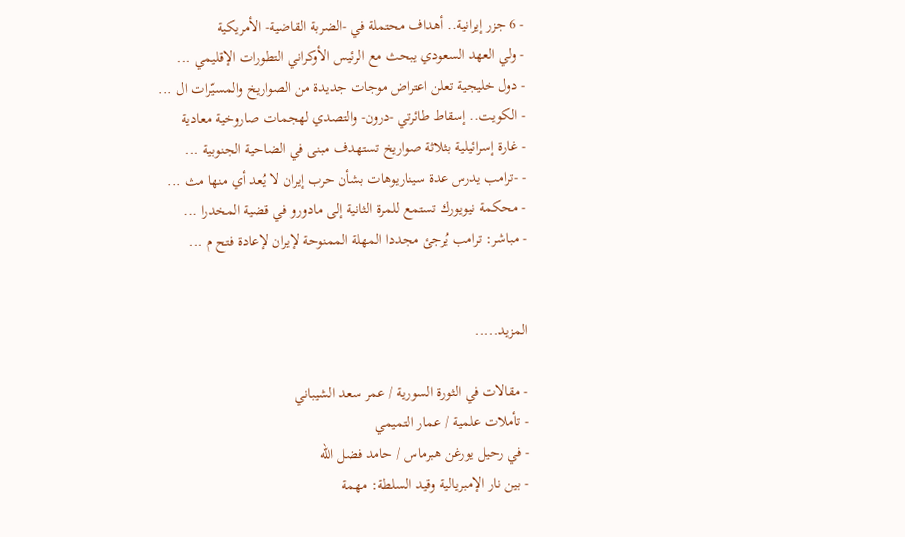- 6 جزر إيرانية.. أهداف محتملة في -الضربة القاضية- الأمريكية
- ولي العهد السعودي يبحث مع الرئيس الأوكراني التطورات الإقليمي ...
- دول خليجية تعلن اعتراض موجات جديدة من الصواريخ والمسيّرات ال ...
- الكويت.. إسقاط طائرتي -درون- والتصدي لهجمات صاروخية معادية
- غارة إسرائيلية بثلاثة صواريخ تستهدف مبنى في الضاحية الجنوبية ...
- -ترامب يدرس عدة سيناريوهات بشأن حرب إيران لا يُعد أي منها مث ...
- محكمة نيويورك تستمع للمرة الثانية إلى مادورو في قضية المخدرا ...
- مباشر: ترامب يُرجئ مجددا المهلة الممنوحة لإيران لإعادة فتح م ...


المزيد.....

- مقالات في الثورة السورية / عمر سعد الشيباني
- تأملات علمية / عمار التميمي
- في رحيل يورغن هبرماس / حامد فضل الله
- بين نار الإمبريالية وقيد السلطة: مهمة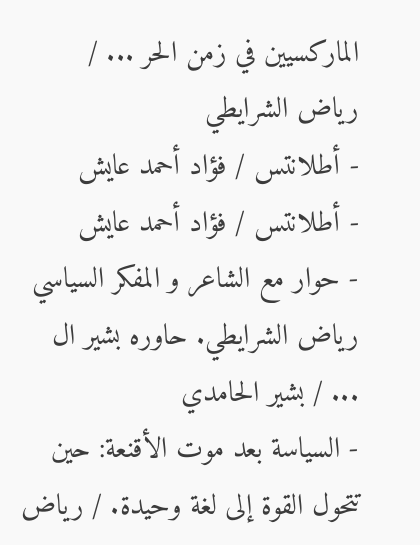الماركسيين في زمن الحر ... / رياض الشرايطي
- أطلانتس / فؤاد أحمد عايش
- أطلانتس / فؤاد أحمد عايش
- حوار مع الشاعر و المفكر السياسي رياض الشرايطي. حاوره بشير ال ... / بشير الحامدي
- السياسة بعد موت الأقنعة: حين تتحول القوة إلى لغة وحيدة. / رياض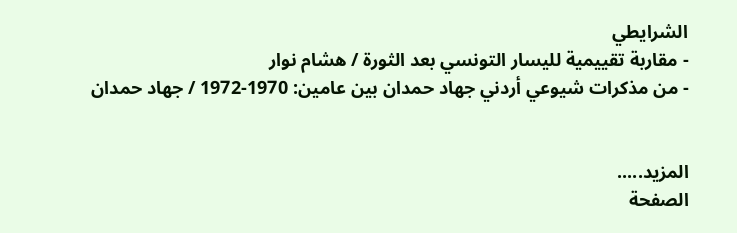الشرايطي
- مقاربة تقييمية لليسار التونسي بعد الثورة / هشام نوار
- من مذكرات شيوعي أردني جهاد حمدان بين عامين: 1970-1972 / جهاد حمدان


المزيد.....
الصفحة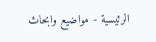الرئيسية - مواضيع وابحاث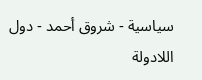سياسية - شروق أحمد - دول اللادولة